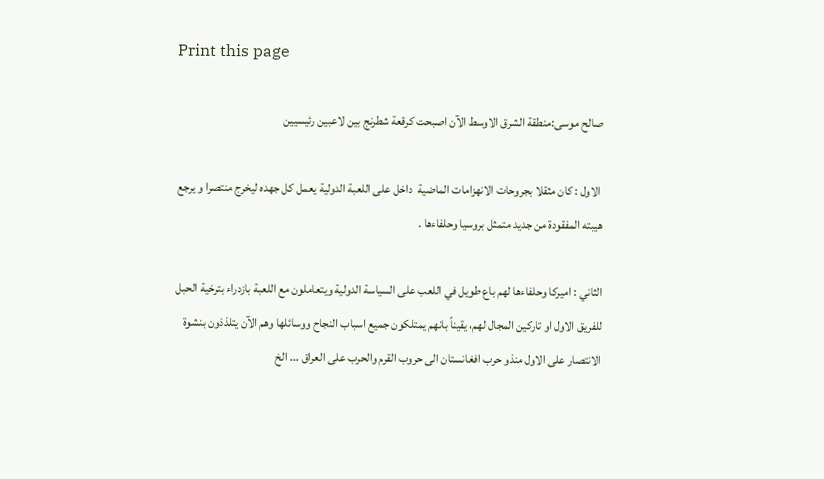Print this page

صالح موسى:منطقة الشرق الاوسط الآن اصبحت كرقعة شطرنج بين لاعبين رئيسيين

 الاول : كان مثقلا بجروحات الانهزامات الماضية  داخل على اللعبة الدولية يعمل كل جهده ليخرج منتصرا و يرجع هيبته المفقودة من جديد متمثل بروسيا وحلفاءها .

الثاني : اميركا وحلفاءها لهم باع طويل في اللعب على السياسة الدولية ويتعاملون مع اللعبة بازدراء بترخية الحبل للفريق الاول او تاركين المجال لهم، يقيناً بانهم يمتلكون جميع اسباب النجاح ووسائلها وهم الآن يتلذذون بنشوة الانتصار على الاول منذو حرب افغانستان الى حروب القرم والحرب على العراق ... الخ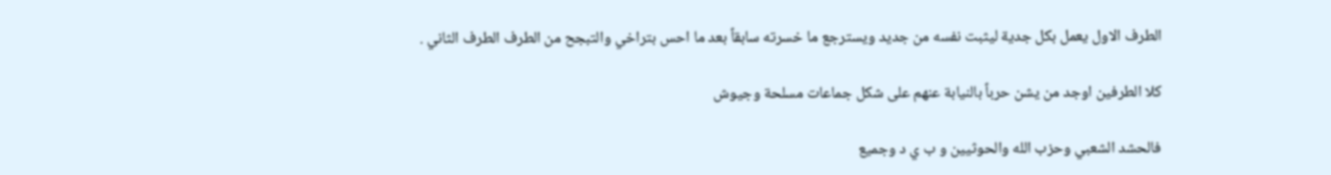الطرف الاول يعمل بكل جدية ليثبت نفسه من جديد ويسترجع ما خسرته سابقاً بعد ما احس بتراخي والتبجح من الطرف الطرف الثاني .

كلا الطرفين اوجد من يشن حرباً بالنيابة عنهم على شكل جماعات مسلحة وجيوش

فالحشد الشعبي وحزب الله والحوثيين و ب ي د وجميع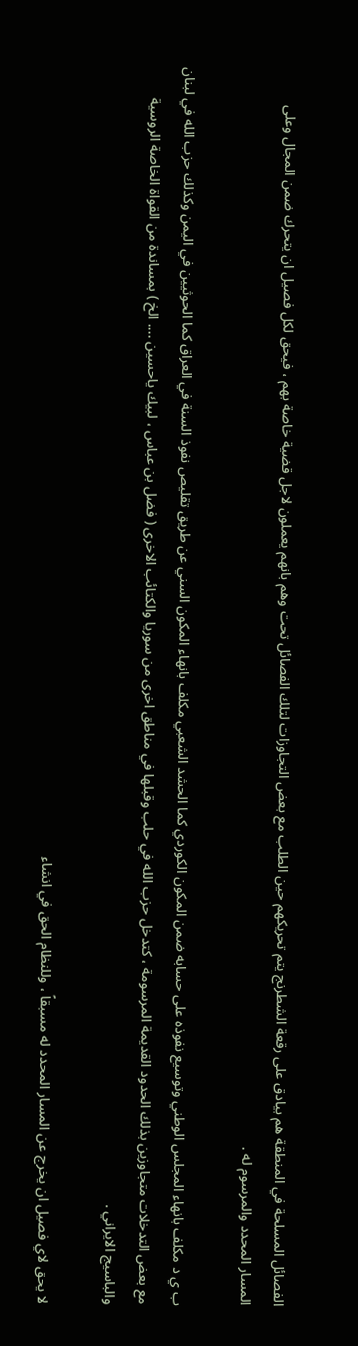الفصائل المسلحة في المنطقة هم بيادق على رقعة الشطرنج يتم تحريكهم حين الطلب مع بعض التجاوزات لتلك الفصائل تحت وهم بانهم يعملون لاجل قضية خاصة بهم ، فيحق لكل فصيل ان يتحرك ضمن المجال وعلى المسار المحدد والمرسوم له .

ب ي د مكلف بانهاء المجلس الوطني وتوسيع نفوذه على حسابه ضمن المكون الكوردي كما الحشد الشعبي مكلف بانهاء المكون السني عن طريق تقليص نفوذ السنة في العراق كما الحوثيين في اليمن وكذلك حزب الله في لبنان مع بعض التدخلات متجاوزين بذلك الحدود القديمة المرسومة ، كتدخل حزب الله في حلب وقبلها في مناطق اخرى من سوريا والكتائب الاخرى ( فضل بن عباس ، لبيك ياحسين .... الخ ) بمساندة من القواة الخاصة الروسية والباسيج الايراني .

لا يحق لاي فصيل ان يخرج عن المسار المحدد له مسبقاً ، وللنظام الحق في انشاء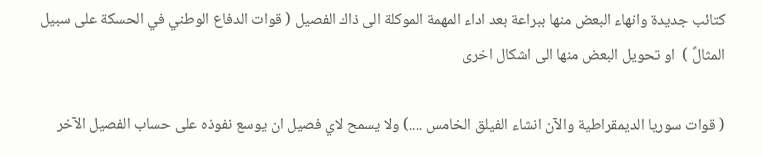كتائب جديدة وانهاء البعض منها ببراعة بعد اداء المهمة الموكلة الى ذاك الفصيل ( قوات الدفاع الوطني في الحسكة على سبيل المثالً )  او تحويل البعض منها الى اشكال اخرى

( قوات سوريا الديمقراطية والآن انشاء الفيلق الخامس ....) ولا يسمح لاي فصيل ان يوسع نفوذه على حساب الفصيل الآخر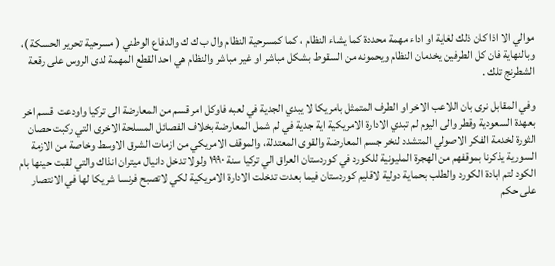موالي الا اذا كان ذلك لغاية او اداء مهمة محددة كما يشاء النظام ، كما كمسرحية النظام وال ب ك ك والدفاع الوطني ( مسرحية تحرير الحسكة )، وبالنهاية فان كل الطرفين يخدمان النظام ويحمونه من السقوط بشكل مباشر او غير مباشر والنظام هي احد القطع المهمة لدى الروس على رقعة الشطرنج تلك .

وفي المقابل نرى بان اللاعب الاخر او الطرف المتمثل بامريكا لا يبدي الجدية في لعبه فاوكل امر قسم من المعارضة الى تركيا واودعت  قسم اخر بعهدة السعودية وقطر والى اليوم لم تبدي الادارة الامريكية اية جدية في لم شمل المعارضة بخلاف الفصائل المسلحة الاخرى التي ركبت حصان الثورة لخدمة الفكر الاصولي المتشدد لنخر جسم المعارضة والقوى المعتدلة، والموقف الامريكي من ازمات الشرق الاوسط وخاصة من الازمة السورية يذكرنا بموقفهم من الهجرة المليونية للكورد في كوردستان العراق الي تركيا سنة ١٩٩٠ ولولا تدخل دانيال ميتران انذاك والتي لقبت حينها بام الكود لتم ابادة الكورد والطلب بحماية دولية لاقليم كوردستان فيما بعدت تدخلت الادارة الامريكية لكي لاتصبح فرنسا شريكا لها في الانتصار على حكم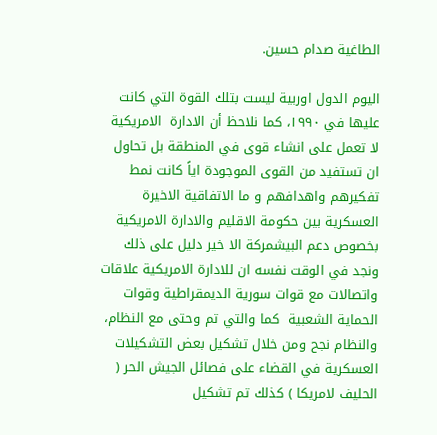الطاغية صدام حسين.

اليوم الدول اوربية ليست بتلك القوة التي كانت عليها في ١٩٩٠، كما نلاحظ أن الادارة  الامريكية لا تعمل على انشاء قوى في المنطقة بل تحاول ان تستفيد من القوى الموجودة اياً كانت نمط تفكيرهم واهدافهم و ما الاتفاقية الاخيرة العسكرية بين حكومة الاقليم والادارة الامريكية بخصوص دعم البيشمركة الا خير دليل على ذلك ونجد في الوقت نفسه ان للادارة الامريكية علاقات واتصالات مع قوات سورية الديمقراطية وقوات الحماية الشعبية  كما والتي تم وحتى مع النظام، والنظام نجح ومن خلال تشكيل بعض التشكيلات العسكرية في القضاء على فصائل الجيش الحر ( الحليف لامريكا ) كذلك تم تشكيل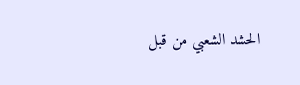الحشد الشعبي من قبل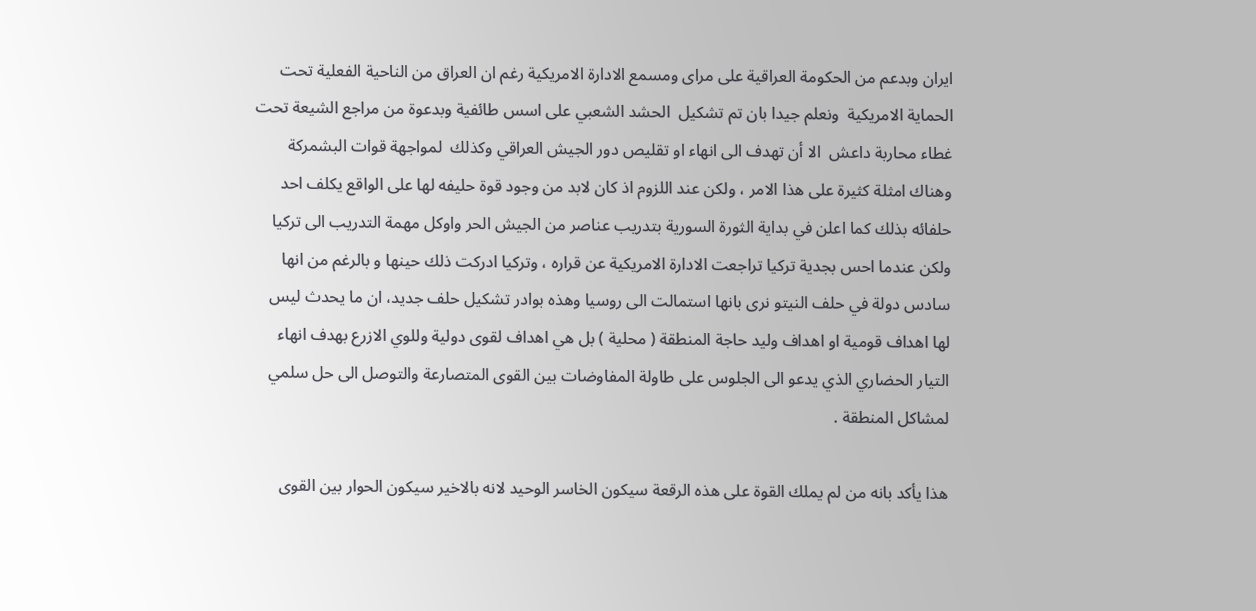ايران وبدعم من الحكومة العراقية على مراى ومسمع الادارة الامريكية رغم ان العراق من الناحية الفعلية تحت الحماية الامريكية  ونعلم جيدا بان تم تشكيل  الحشد الشعبي على اسس طائفية وبدعوة من مراجع الشيعة تحت غطاء محاربة داعش  الا أن تهدف الى انهاء او تقليص دور الجيش العراقي وكذلك  لمواجهة قوات البشمركة وهناك امثلة كثيرة على هذا الامر ، ولكن عند اللزوم اذ كان لابد من وجود قوة حليفه لها على الواقع يكلف احد حلفائه بذلك كما اعلن في بداية الثورة السورية بتدريب عناصر من الجيش الحر واوكل مهمة التدريب الى تركيا ولكن عندما احس بجدية تركيا تراجعت الادارة الامريكية عن قراره ، وتركيا ادركت ذلك حينها و بالرغم من انها سادس دولة في حلف النيتو نرى بانها استمالت الى روسيا وهذه بوادر تشكيل حلف جديد، ان ما يحدث ليس لها اهداف قومية او اهداف وليد حاجة المنطقة ( محلية ) بل هي اهداف لقوى دولية وللوي الازرع بهدف انهاء التيار الحضاري الذي يدعو الى الجلوس على طاولة المفاوضات بين القوى المتصارعة والتوصل الى حل سلمي لمشاكل المنطقة .

هذا يأكد بانه من لم يملك القوة على هذه الرقعة سيكون الخاسر الوحيد لانه بالاخير سيكون الحوار بين القوى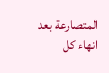المتصارعة بعد انهاء كل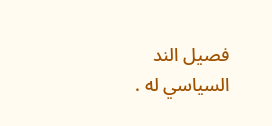فصيل الند السياسي له .